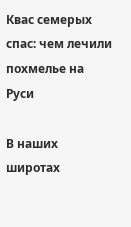Квас семерых спас: чем лечили похмелье на Руси

В наших широтах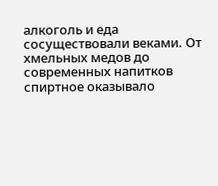алкоголь и еда сосуществовали веками. От хмельных медов до современных напитков спиртное оказывало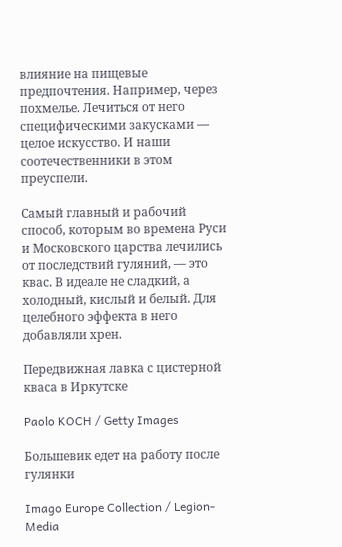влияние на пищевые предпочтения. Например, через похмелье. Лечиться от него специфическими закусками — целое искусство. И наши соотечественники в этом преуспели.

Самый главный и рабочий способ, которым во времена Руси и Московского царства лечились от последствий гуляний, — это квас. В идеале не сладкий, а холодный, кислый и белый. Для целебного эффекта в него добавляли хрен.

Передвижная лавка с цистерной кваса в Иркутске

Paolo KOCH / Getty Images

Большевик едет на работу после гулянки

Imago Europe Collection / Legion-Media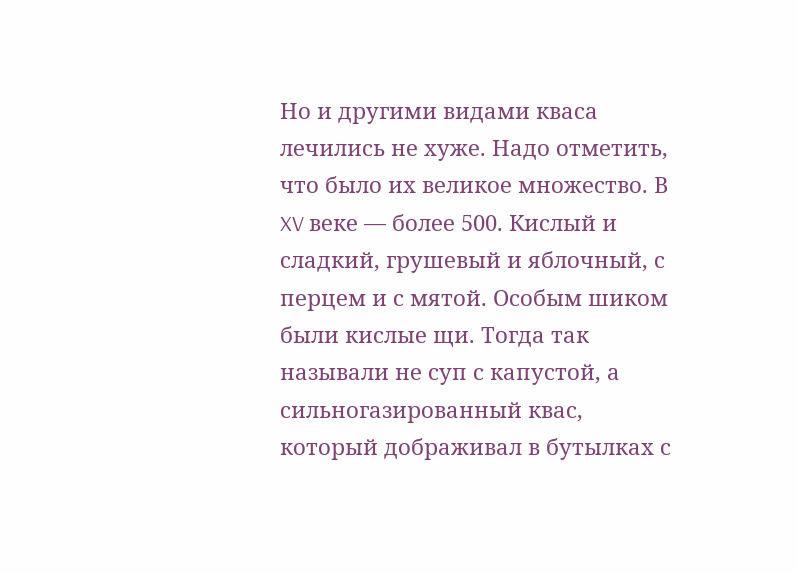Но и другими видами кваса лечились не хуже. Надо отметить, что было их великое множество. В XV веке — более 500. Кислый и сладкий, грушевый и яблочный, с перцем и с мятой. Особым шиком были кислые щи. Тогда так называли не суп с капустой, а сильногазированный квас, который дображивал в бутылках с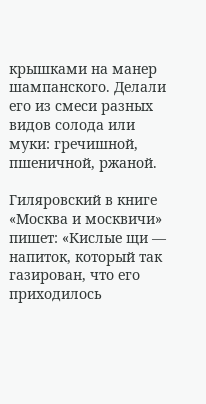крышками на манер шампанского. Делали его из смеси разных видов солода или муки: гречишной, пшеничной, ржаной.

Гиляровский в книге «Москва и москвичи» пишет: «Кислые щи — напиток, который так газирован, что его приходилось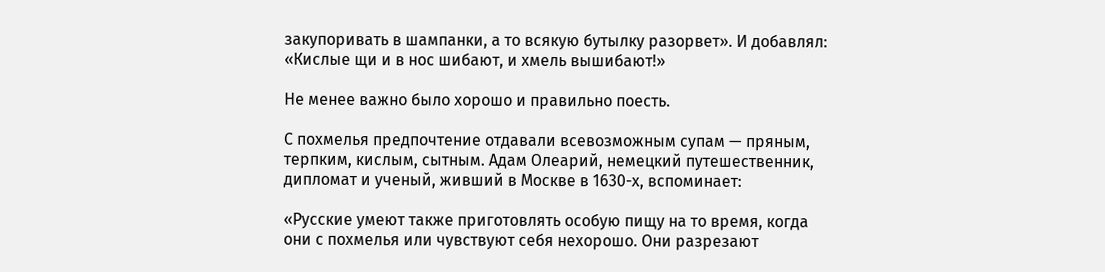закупоривать в шампанки, а то всякую бутылку разорвет». И добавлял: «Кислые щи и в нос шибают, и хмель вышибают!»

Не менее важно было хорошо и правильно поесть.

С похмелья предпочтение отдавали всевозможным супам — пряным, терпким, кислым, сытным. Адам Олеарий, немецкий путешественник, дипломат и ученый, живший в Москве в 1630-х, вспоминает:

«Русские умеют также приготовлять особую пищу на то время, когда они с похмелья или чувствуют себя нехорошо. Они разрезают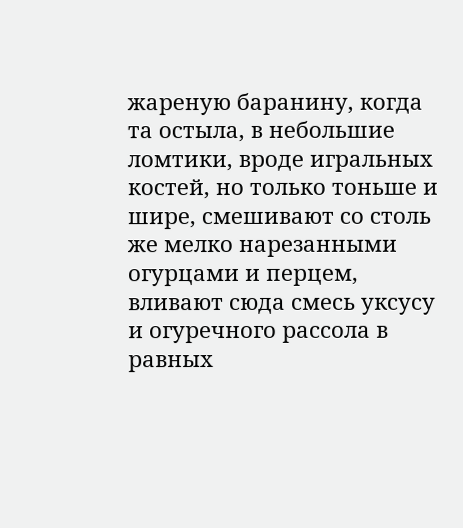жареную баранину, когда та остыла, в небольшие ломтики, вроде игральных костей, но только тоньше и шире, смешивают со столь же мелко нарезанными огурцами и перцем, вливают сюда смесь уксусу и огуречного рассола в равных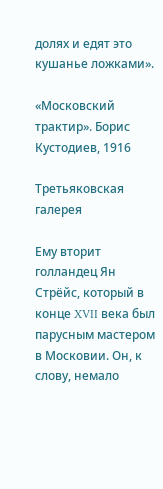долях и едят это кушанье ложками».

«Московский трактир». Борис Кустодиев, 1916

Третьяковская галерея

Ему вторит голландец Ян Стрёйс, который в конце XVII века был парусным мастером в Московии. Он, к слову, немало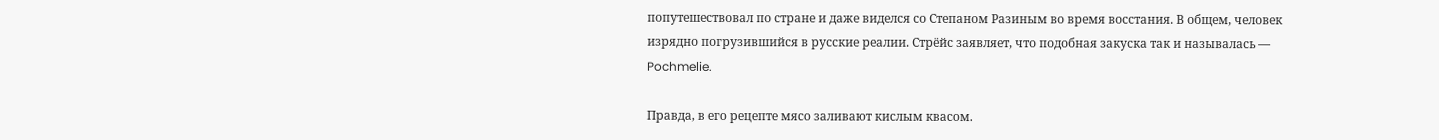попутешествовал по стране и даже виделся со Степаном Разиным во время восстания. В общем, человек изрядно погрузившийся в русские реалии. Стрёйс заявляет, что подобная закуска так и называлась — Pochmelie.

Правда, в его рецепте мясо заливают кислым квасом.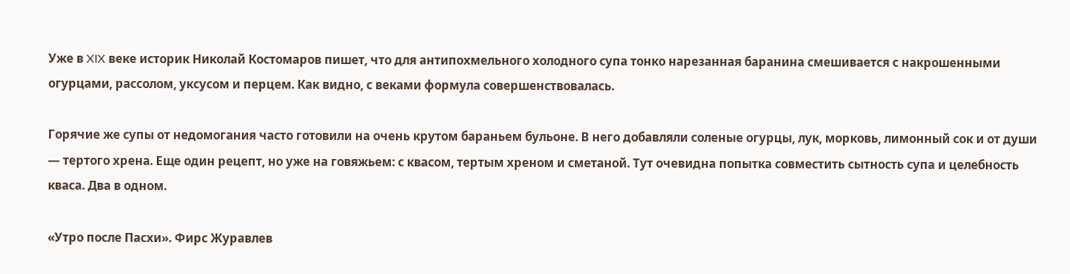Уже в XIX веке историк Николай Костомаров пишет, что для антипохмельного холодного супа тонко нарезанная баранина смешивается с накрошенными огурцами, рассолом, уксусом и перцем. Как видно, с веками формула совершенствовалась.

Горячие же супы от недомогания часто готовили на очень крутом бараньем бульоне. В него добавляли соленые огурцы, лук, морковь, лимонный сок и от души — тертого хрена. Еще один рецепт, но уже на говяжьем: с квасом, тертым хреном и сметаной. Тут очевидна попытка совместить сытность супа и целебность кваса. Два в одном.

«Утро после Пасхи». Фирс Журавлев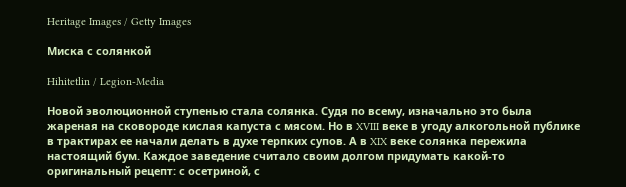Heritage Images / Getty Images

Миска с солянкой

Hihitetlin / Legion-Media

Новой эволюционной ступенью стала солянка. Судя по всему, изначально это была жареная на сковороде кислая капуста с мясом. Но в XVIII веке в угоду алкогольной публике в трактирах ее начали делать в духе терпких супов. А в XIX веке солянка пережила настоящий бум. Каждое заведение считало своим долгом придумать какой-то оригинальный рецепт: с осетриной, с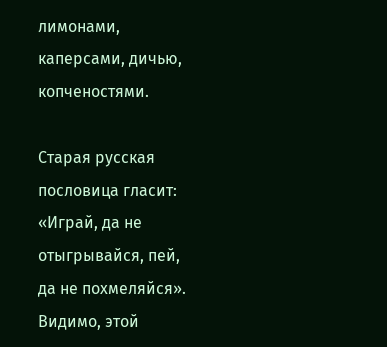лимонами, каперсами, дичью, копченостями.

Старая русская пословица гласит: «Играй, да не отыгрывайся, пей, да не похмеляйся». Видимо, этой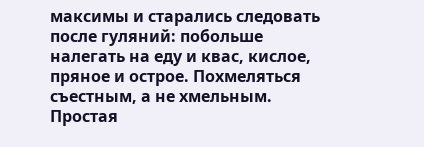максимы и старались следовать после гуляний: побольше налегать на еду и квас, кислое, пряное и острое. Похмеляться съестным, а не хмельным. Простая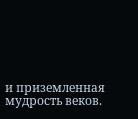и приземленная мудрость веков.